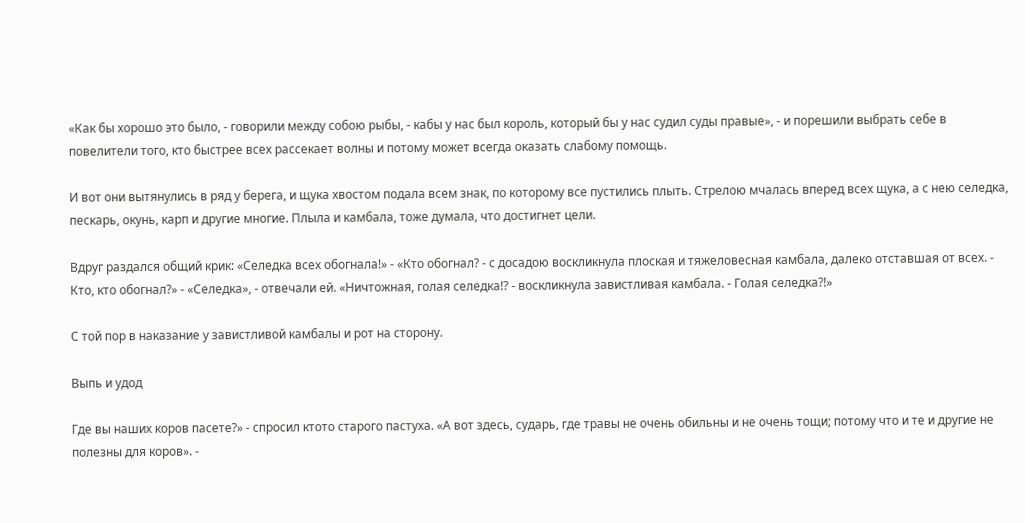«Как бы хорошо это было, - говорили между собою рыбы, - кабы у нас был король, который бы у нас судил суды правые», - и порешили выбрать себе в повелители того, кто быстрее всех рассекает волны и потому может всегда оказать слабому помощь.

И вот они вытянулись в ряд у берега, и щука хвостом подала всем знак, по которому все пустились плыть. Стрелою мчалась вперед всех щука, а с нею селедка, пескарь, окунь, карп и другие многие. Плыла и камбала, тоже думала, что достигнет цели.

Вдруг раздался общий крик: «Селедка всех обогнала!» - «Кто обогнал? - с досадою воскликнула плоская и тяжеловесная камбала, далеко отставшая от всех. - Кто, кто обогнал?» - «Селедка», - отвечали ей. «Ничтожная, голая селедка!? - воскликнула завистливая камбала. - Голая селедка?!»

С той пор в наказание у завистливой камбалы и рот на сторону.

Выпь и удод

Где вы наших коров пасете?» - спросил ктото старого пастуха. «А вот здесь, сударь, где травы не очень обильны и не очень тощи; потому что и те и другие не полезны для коров». -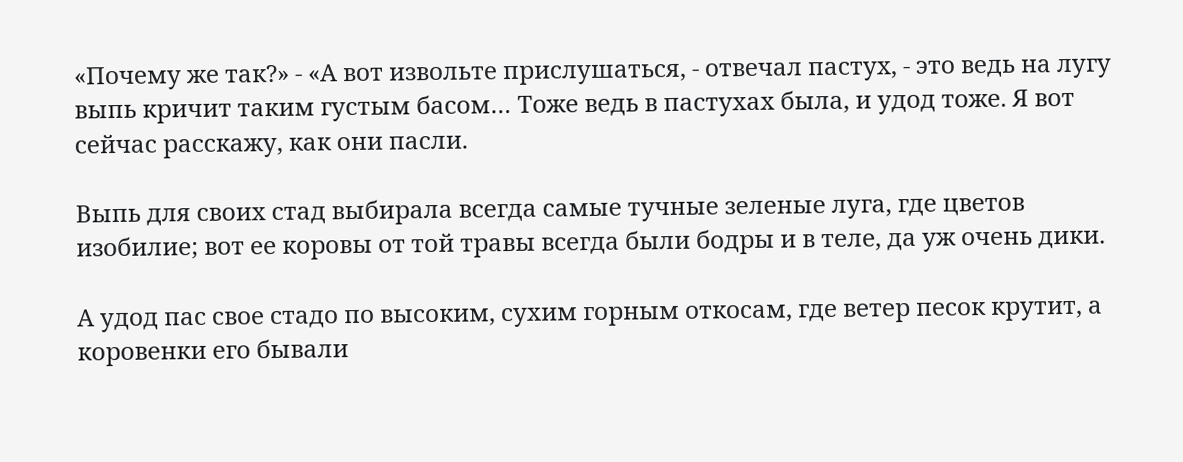«Почему же так?» - «А вот извольте прислушаться, - отвечал пастух, - это ведь на лугу выпь кричит таким густым басом… Тоже ведь в пастухах была, и удод тоже. Я вот сейчас расскажу, как они пасли.

Выпь для своих стад выбирала всегда самые тучные зеленые луга, где цветов изобилие; вот ее коровы от той травы всегда были бодры и в теле, да уж очень дики.

А удод пас свое стадо по высоким, сухим горным откосам, где ветер песок крутит, а коровенки его бывали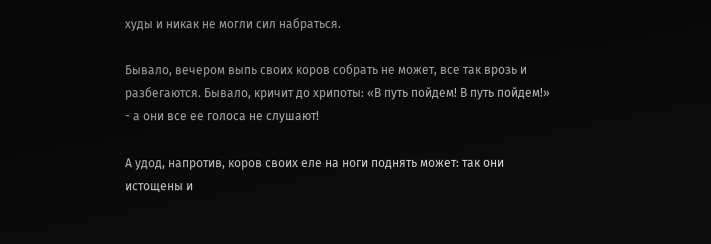худы и никак не могли сил набраться.

Бывало, вечером выпь своих коров собрать не может, все так врозь и разбегаются. Бывало, кричит до хрипоты: «В путь пойдем! В путь пойдем!» - а они все ее голоса не слушают!

А удод, напротив, коров своих еле на ноги поднять может: так они истощены и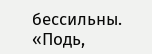бессильны. «Подь,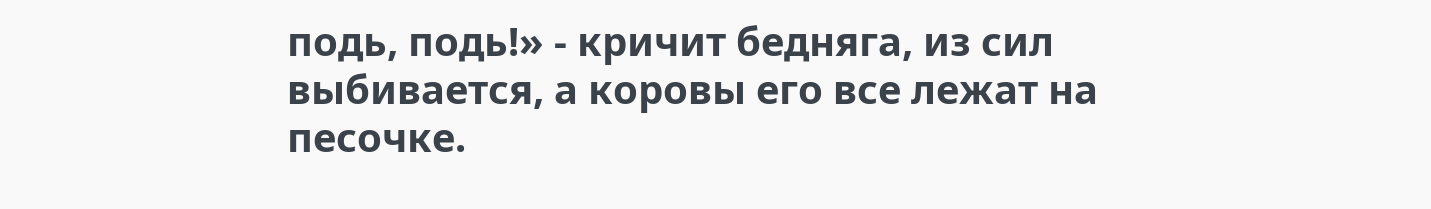подь, подь!» - кричит бедняга, из сил выбивается, а коровы его все лежат на песочке.